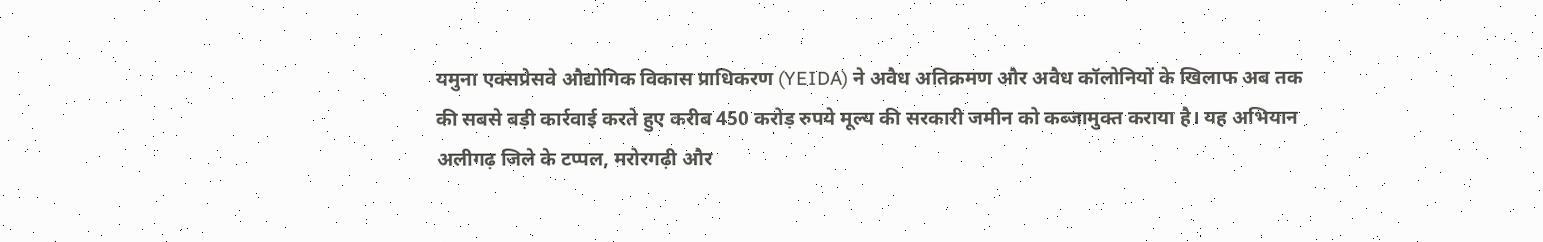यमुना एक्सप्रेसवे औद्योगिक विकास प्राधिकरण (YEIDA) ने अवैध अतिक्रमण और अवैध कॉलोनियों के खिलाफ अब तक की सबसे बड़ी कार्रवाई करते हुए करीब 450 करोड़ रुपये मूल्य की सरकारी जमीन को कब्जामुक्त कराया है। यह अभियान अलीगढ़ जिले के टप्पल, मरोरगढ़ी और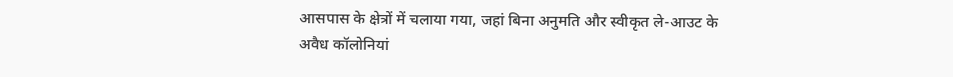आसपास के क्षेत्रों में चलाया गया, जहां बिना अनुमति और स्वीकृत ले-आउट के अवैध कॉलोनियां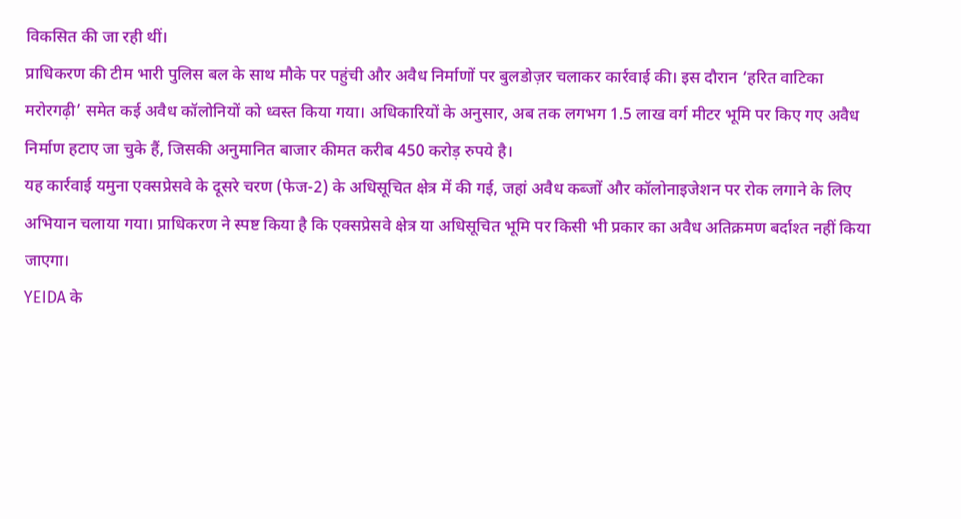विकसित की जा रही थीं।
प्राधिकरण की टीम भारी पुलिस बल के साथ मौके पर पहुंची और अवैध निर्माणों पर बुलडोज़र चलाकर कार्रवाई की। इस दौरान ‘हरित वाटिका मरोरगढ़ी’ समेत कई अवैध कॉलोनियों को ध्वस्त किया गया। अधिकारियों के अनुसार, अब तक लगभग 1.5 लाख वर्ग मीटर भूमि पर किए गए अवैध निर्माण हटाए जा चुके हैं, जिसकी अनुमानित बाजार कीमत करीब 450 करोड़ रुपये है।
यह कार्रवाई यमुना एक्सप्रेसवे के दूसरे चरण (फेज-2) के अधिसूचित क्षेत्र में की गई, जहां अवैध कब्जों और कॉलोनाइजेशन पर रोक लगाने के लिए अभियान चलाया गया। प्राधिकरण ने स्पष्ट किया है कि एक्सप्रेसवे क्षेत्र या अधिसूचित भूमि पर किसी भी प्रकार का अवैध अतिक्रमण बर्दाश्त नहीं किया जाएगा।
YEIDA के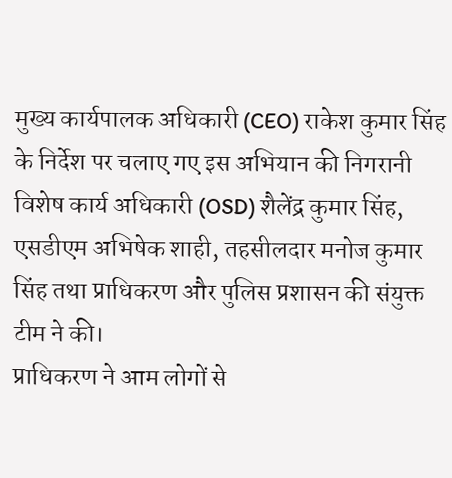मुख्य कार्यपालक अधिकारी (CEO) राकेश कुमार सिंह के निर्देश पर चलाए गए इस अभियान की निगरानी विशेष कार्य अधिकारी (OSD) शैलेंद्र कुमार सिंह, एसडीएम अभिषेक शाही, तहसीलदार मनोज कुमार सिंह तथा प्राधिकरण और पुलिस प्रशासन की संयुक्त टीम ने की।
प्राधिकरण ने आम लोगों से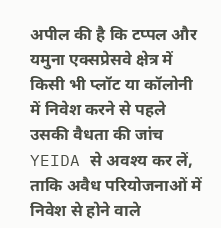अपील की है कि टप्पल और यमुना एक्सप्रेसवे क्षेत्र में किसी भी प्लॉट या कॉलोनी में निवेश करने से पहले उसकी वैधता की जांच YEIDA से अवश्य कर लें, ताकि अवैध परियोजनाओं में निवेश से होने वाले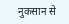नुकसान से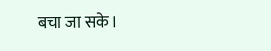बचा जा सके।